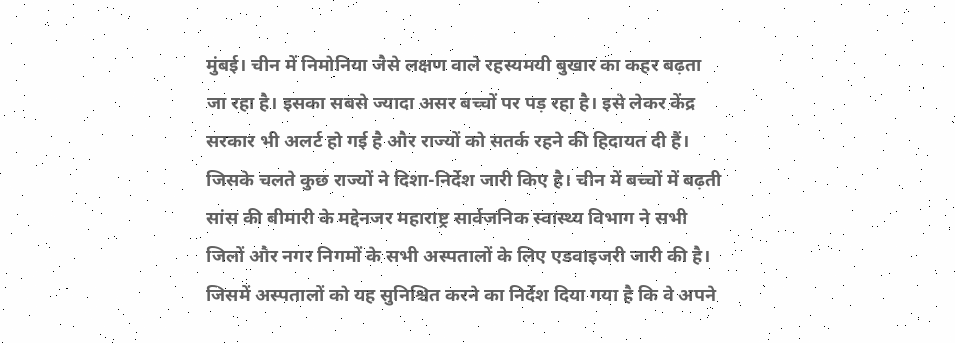मुंबई। चीन में निमोनिया जैसे लक्षण वाले रहस्यमयी बुखार का कहर बढ़ता जा रहा है। इसका सबसे ज्यादा असर बच्चों पर पड़ रहा है। इसे लेकर केंद्र सरकार भी अलर्ट हो गई है और राज्यों को सतर्क रहने की हिदायत दी हैं। जिसके चलते कुछ राज्यों ने दिशा-निर्देश जारी किए है। चीन में बच्चों में बढ़ती सांस की बीमारी के मद्देनजर महाराष्ट्र सार्वजनिक स्वास्थ्य विभाग ने सभी जिलों और नगर निगमों के सभी अस्पतालों के लिए एडवाइजरी जारी की है। जिसमें अस्पतालों को यह सुनिश्चित करने का निर्देश दिया गया है कि वे अपने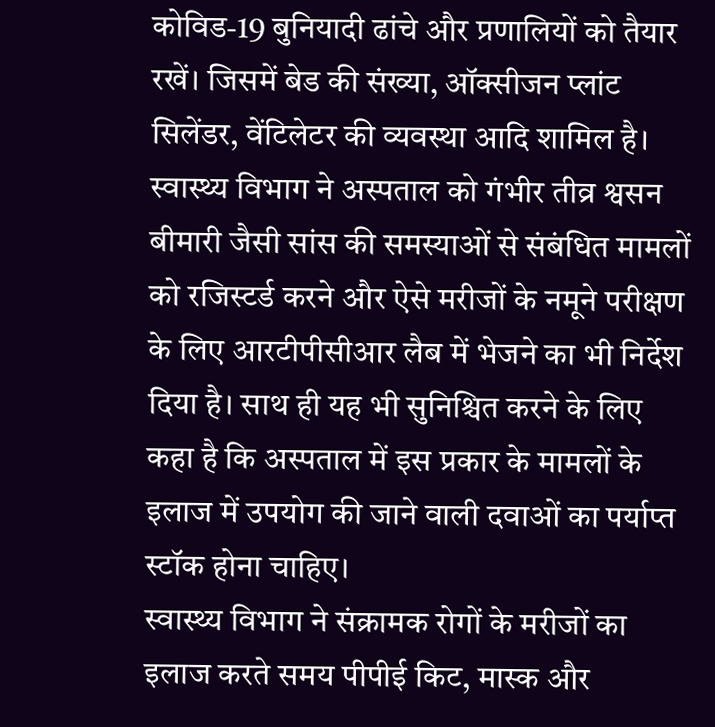कोविड-19 बुनियादी ढांचे और प्रणालियों को तैयार रखें। जिसमें बेड की संख्या, ऑक्सीजन प्लांट सिलेंडर, वेंटिलेटर की व्यवस्था आदि शामिल है। स्वास्थ्य विभाग ने अस्पताल को गंभीर तीव्र श्वसन बीमारी जैसी सांस की समस्याओं से संबंधित मामलों को रजिस्टर्ड करने और ऐसे मरीजों के नमूने परीक्षण के लिए आरटीपीसीआर लैब में भेजने का भी निर्देश दिया है। साथ ही यह भी सुनिश्चित करने के लिए कहा है कि अस्पताल में इस प्रकार के मामलों के इलाज में उपयोग की जाने वाली दवाओं का पर्याप्त स्टॉक होना चाहिए।
स्वास्थ्य विभाग ने संक्रामक रोगों के मरीजों का इलाज करते समय पीपीई किट, मास्क और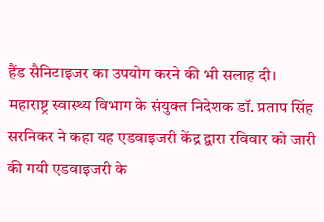हैंड सैनिटाइजर का उपयोग करने की भी सलाह दी। महाराष्ट्र स्वास्थ्य विभाग के संयुक्त निदेशक डॉ. प्रताप सिंह सरनिकर ने कहा यह एडवाइजरी केंद्र द्वारा रविवार को जारी की गयी एडवाइजरी के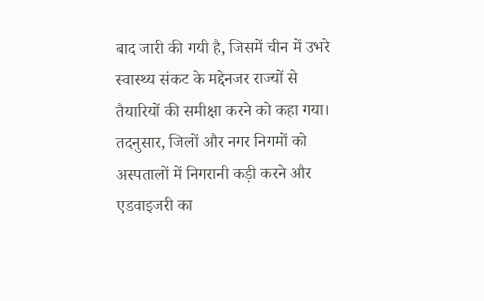बाद जारी की गयी है, जिसमें चीन में उभरे स्वास्थ्य संकट के मद्देनजर राज्यों से तैयारियों की समीक्षा करने को कहा गया। तदनुसार, जिलों और नगर निगमों को अस्पतालों में निगरानी कड़ी करने और एडवाइजरी का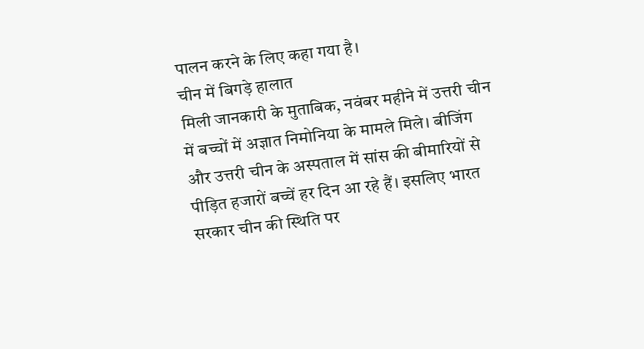पालन करने के लिए कहा गया है।
चीन में बिगड़े हालात
मिली जानकारी के मुताबिक, नवंबर महीने में उत्तरी चीन में बच्चों में अज्ञात निमोनिया के मामले मिले। बीजिंग और उत्तरी चीन के अस्पताल में सांस की बीमारियों से पीड़ित हजारों बच्चें हर दिन आ रहे हैं। इसलिए भारत सरकार चीन की स्थिति पर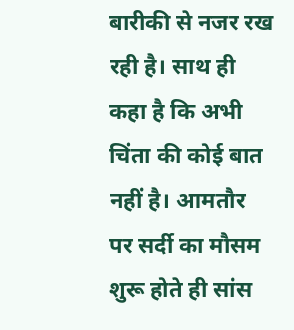बारीकी से नजर रख रही है। साथ ही कहा है कि अभी चिंता की कोई बात नहीं है। आमतौर पर सर्दी का मौसम शुरू होते ही सांस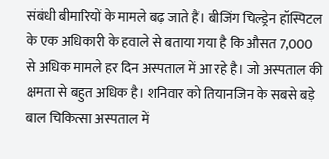संबंधी बीमारियों के मामले बढ़ जाते हैं। बीजिंग चिल्ड्रेन हॉस्पिटल के एक अधिकारी के हवाले से बताया गया है कि औसत 7,000 से अधिक मामले हर दिन अस्पताल में आ रहे है। जो अस्पताल की क्षमता से बहुत अधिक है। शनिवार को तियानजिन के सबसे बड़े बाल चिकित्सा अस्पताल में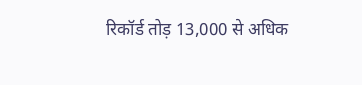रिकॉर्ड तोड़ 13,000 से अधिक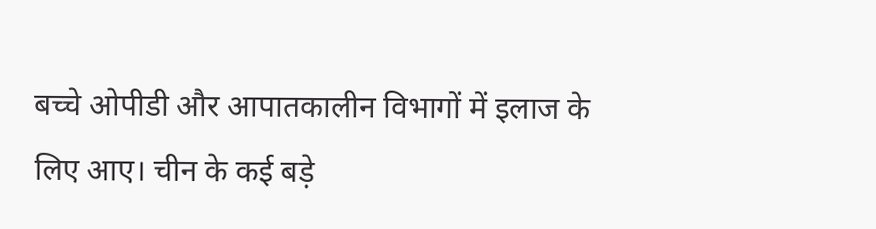बच्चे ओपीडी और आपातकालीन विभागों में इलाज के लिए आए। चीन के कई बड़े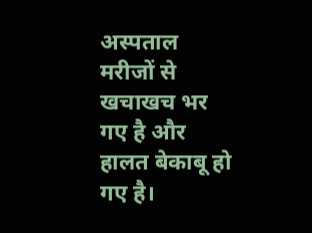अस्पताल मरीजों से खचाखच भर गए है और हालत बेकाबू हो गए है।